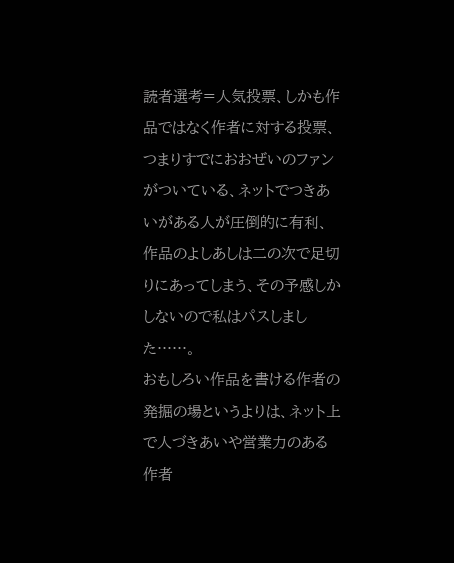読者選考=人気投票、しかも作品ではなく作者に対する投票、つまりすでにおおぜいのファンがついている、ネットでつきあいがある人が圧倒的に有利、作品のよしあしは二の次で足切りにあってしまう、その予感しかしないので私はパスしました……。
おもしろい作品を書ける作者の発掘の場というよりは、ネット上で人づきあいや営業力のある作者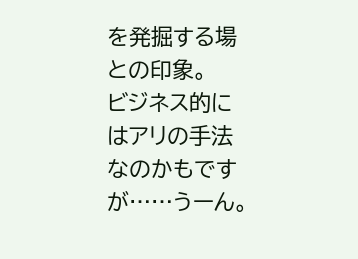を発掘する場との印象。
ビジネス的にはアリの手法なのかもですが……うーん。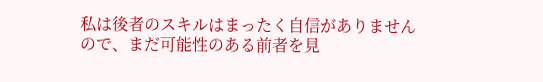私は後者のスキルはまったく自信がありませんので、まだ可能性のある前者を見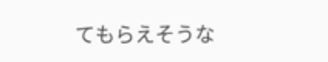てもらえそうな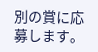別の賞に応募します。